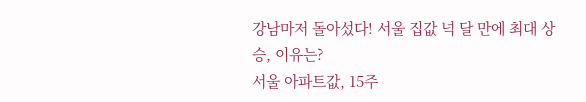강남마저 돌아섰다! 서울 집값 넉 달 만에 최대 상승, 이유는?
서울 아파트값, 15주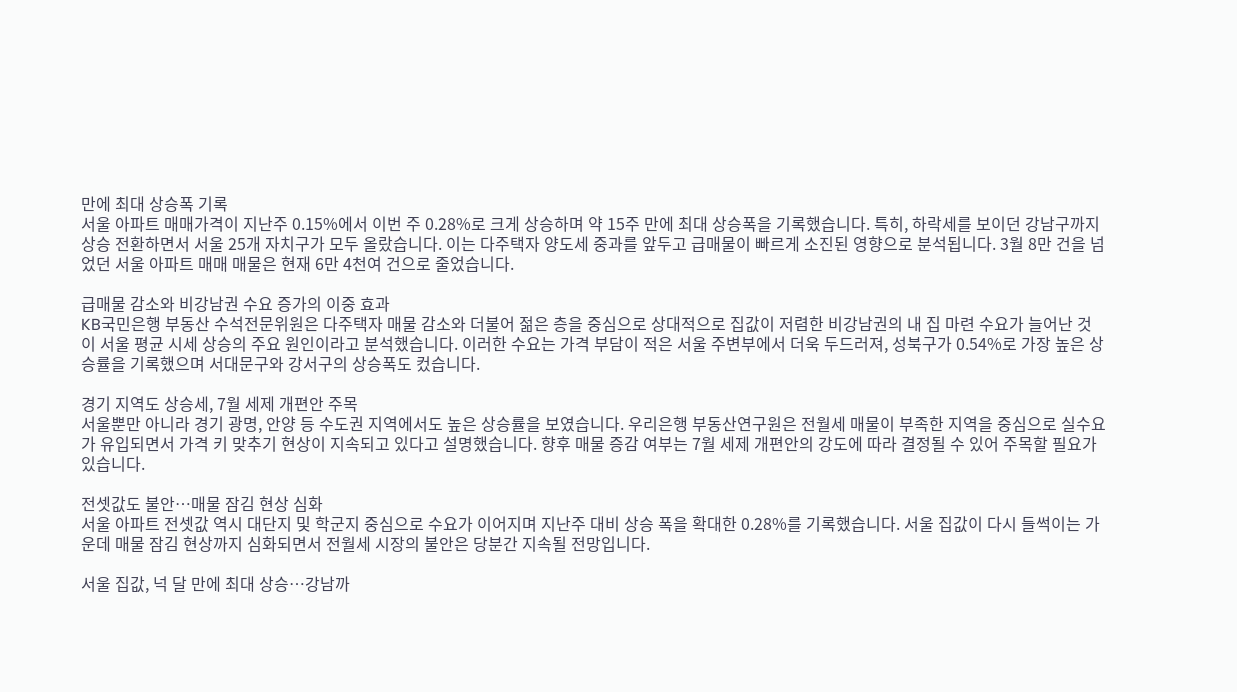만에 최대 상승폭 기록
서울 아파트 매매가격이 지난주 0.15%에서 이번 주 0.28%로 크게 상승하며 약 15주 만에 최대 상승폭을 기록했습니다. 특히, 하락세를 보이던 강남구까지 상승 전환하면서 서울 25개 자치구가 모두 올랐습니다. 이는 다주택자 양도세 중과를 앞두고 급매물이 빠르게 소진된 영향으로 분석됩니다. 3월 8만 건을 넘었던 서울 아파트 매매 매물은 현재 6만 4천여 건으로 줄었습니다.

급매물 감소와 비강남권 수요 증가의 이중 효과
KB국민은행 부동산 수석전문위원은 다주택자 매물 감소와 더불어 젊은 층을 중심으로 상대적으로 집값이 저렴한 비강남권의 내 집 마련 수요가 늘어난 것이 서울 평균 시세 상승의 주요 원인이라고 분석했습니다. 이러한 수요는 가격 부담이 적은 서울 주변부에서 더욱 두드러져, 성북구가 0.54%로 가장 높은 상승률을 기록했으며 서대문구와 강서구의 상승폭도 컸습니다.

경기 지역도 상승세, 7월 세제 개편안 주목
서울뿐만 아니라 경기 광명, 안양 등 수도권 지역에서도 높은 상승률을 보였습니다. 우리은행 부동산연구원은 전월세 매물이 부족한 지역을 중심으로 실수요가 유입되면서 가격 키 맞추기 현상이 지속되고 있다고 설명했습니다. 향후 매물 증감 여부는 7월 세제 개편안의 강도에 따라 결정될 수 있어 주목할 필요가 있습니다.

전셋값도 불안…매물 잠김 현상 심화
서울 아파트 전셋값 역시 대단지 및 학군지 중심으로 수요가 이어지며 지난주 대비 상승 폭을 확대한 0.28%를 기록했습니다. 서울 집값이 다시 들썩이는 가운데 매물 잠김 현상까지 심화되면서 전월세 시장의 불안은 당분간 지속될 전망입니다.

서울 집값, 넉 달 만에 최대 상승…강남까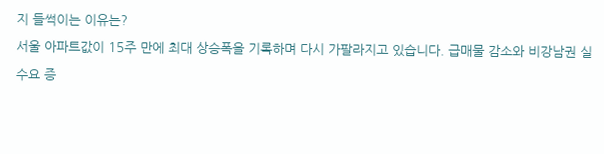지 들썩이는 이유는?
서울 아파트값이 15주 만에 최대 상승폭을 기록하며 다시 가팔라지고 있습니다. 급매물 감소와 비강남권 실수요 증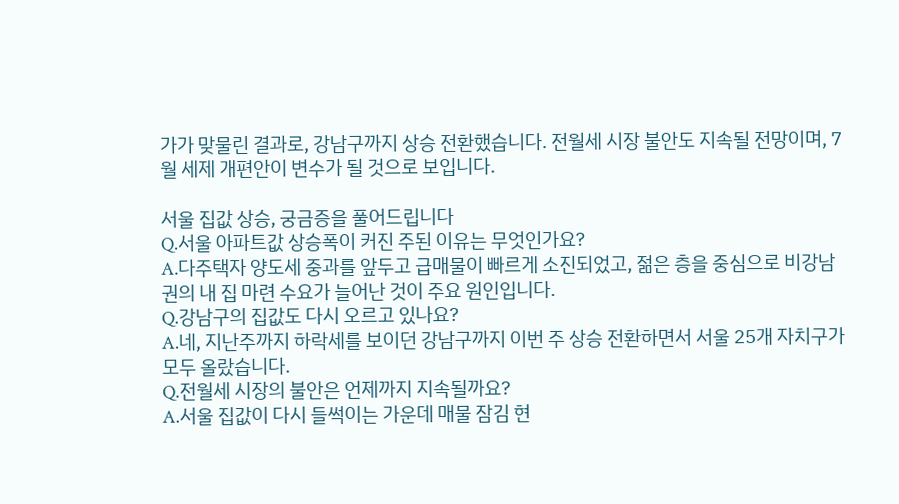가가 맞물린 결과로, 강남구까지 상승 전환했습니다. 전월세 시장 불안도 지속될 전망이며, 7월 세제 개편안이 변수가 될 것으로 보입니다.

서울 집값 상승, 궁금증을 풀어드립니다
Q.서울 아파트값 상승폭이 커진 주된 이유는 무엇인가요?
A.다주택자 양도세 중과를 앞두고 급매물이 빠르게 소진되었고, 젊은 층을 중심으로 비강남권의 내 집 마련 수요가 늘어난 것이 주요 원인입니다.
Q.강남구의 집값도 다시 오르고 있나요?
A.네, 지난주까지 하락세를 보이던 강남구까지 이번 주 상승 전환하면서 서울 25개 자치구가 모두 올랐습니다.
Q.전월세 시장의 불안은 언제까지 지속될까요?
A.서울 집값이 다시 들썩이는 가운데 매물 잠김 현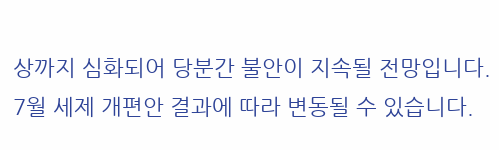상까지 심화되어 당분간 불안이 지속될 전망입니다. 7월 세제 개편안 결과에 따라 변동될 수 있습니다.